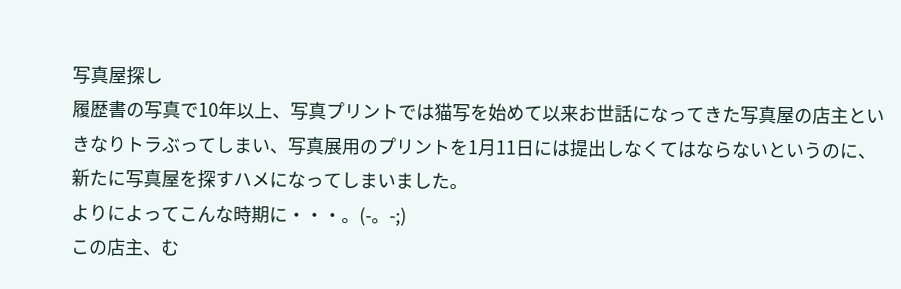写真屋探し
履歴書の写真で10年以上、写真プリントでは猫写を始めて以来お世話になってきた写真屋の店主といきなりトラぶってしまい、写真展用のプリントを1月11日には提出しなくてはならないというのに、新たに写真屋を探すハメになってしまいました。
よりによってこんな時期に・・・。(-。-;)
この店主、む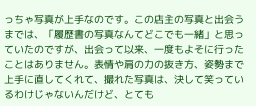っちゃ写真が上手なのです。この店主の写真と出会うまでは、「履歴書の写真なんてどこでも一緒」と思っていたのですが、出会って以来、一度もよそに行ったことはありません。表情や肩の力の抜き方、姿勢まで上手に直してくれて、撮れた写真は、決して笑っているわけじゃないんだけど、とても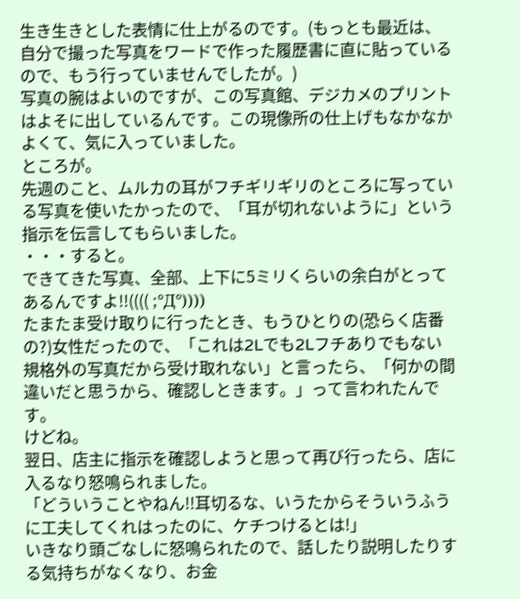生き生きとした表情に仕上がるのです。(もっとも最近は、自分で撮った写真をワードで作った履歴書に直に貼っているので、もう行っていませんでしたが。)
写真の腕はよいのですが、この写真館、デジカメのプリントはよそに出しているんです。この現像所の仕上げもなかなかよくて、気に入っていました。
ところが。
先週のこと、ムルカの耳がフチギリギリのところに写っている写真を使いたかったので、「耳が切れないように」という指示を伝言してもらいました。
・・・すると。
できてきた写真、全部、上下に5ミリくらいの余白がとってあるんですよ!!(((( ;°Д°))))
たまたま受け取りに行ったとき、もうひとりの(恐らく店番の?)女性だったので、「これは2Lでも2Lフチありでもない規格外の写真だから受け取れない」と言ったら、「何かの間違いだと思うから、確認しときます。」って言われたんです。
けどね。
翌日、店主に指示を確認しようと思って再び行ったら、店に入るなり怒鳴られました。
「どういうことやねん!!耳切るな、いうたからそういうふうに工夫してくれはったのに、ケチつけるとは!」
いきなり頭ごなしに怒鳴られたので、話したり説明したりする気持ちがなくなり、お金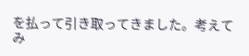を払って引き取ってきました。考えてみ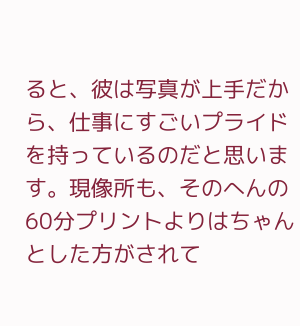ると、彼は写真が上手だから、仕事にすごいプライドを持っているのだと思います。現像所も、そのへんの60分プリントよりはちゃんとした方がされて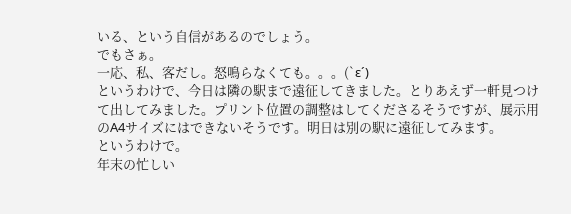いる、という自信があるのでしょう。
でもさぁ。
一応、私、客だし。怒鳴らなくても。。。(`ε´)
というわけで、今日は隣の駅まで遠征してきました。とりあえず一軒見つけて出してみました。プリント位置の調整はしてくださるそうですが、展示用のA4サイズにはできないそうです。明日は別の駅に遠征してみます。
というわけで。
年末の忙しい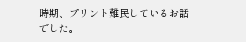時期、プリント難民しているお話でした。